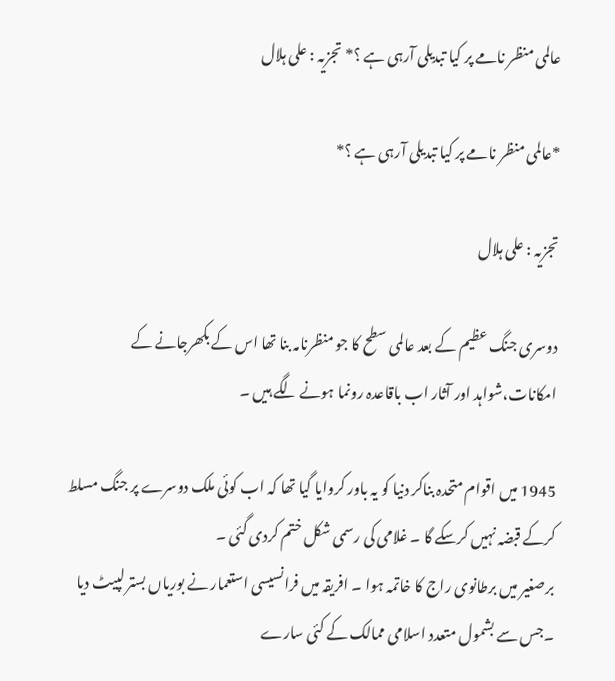عالمی منظر نامے پر کیا تبدیلی آرہی ہے ؟* تجزیہ : علی ہلال

*عالمی منظر نامے پر کیا تبدیلی آرہی ہے ؟*

تجزیہ : علی ہلال

دوسری جنگ عظیم کے بعد عالمی سطح کا جو منظرنامہ بنا تھا اس کے بکھرجانے کے امکانات،شواہد اور آثار اب باقاعدہ رونما ہونے لگے ہیں ۔

1945 میں اقوام متحدہ بناکر دنیا کو یہ باور کروایا گیا تھا کہ اب کوئی ملک دوسرے پر جنگ مسلط کرکے قبضہ نہیں کرسکے گا ۔ غلامی کی رسمی شکل ختم کردی گئی ۔
برصغیر میں برطانوی راج کا خاتمہ ہوا ۔ افریقہ میں فرانسیسی استعمار نے بوریاں بستر لپیٹ دیا ۔جس سے بشمول متعدد اسلامی ممالک کے کئی سارے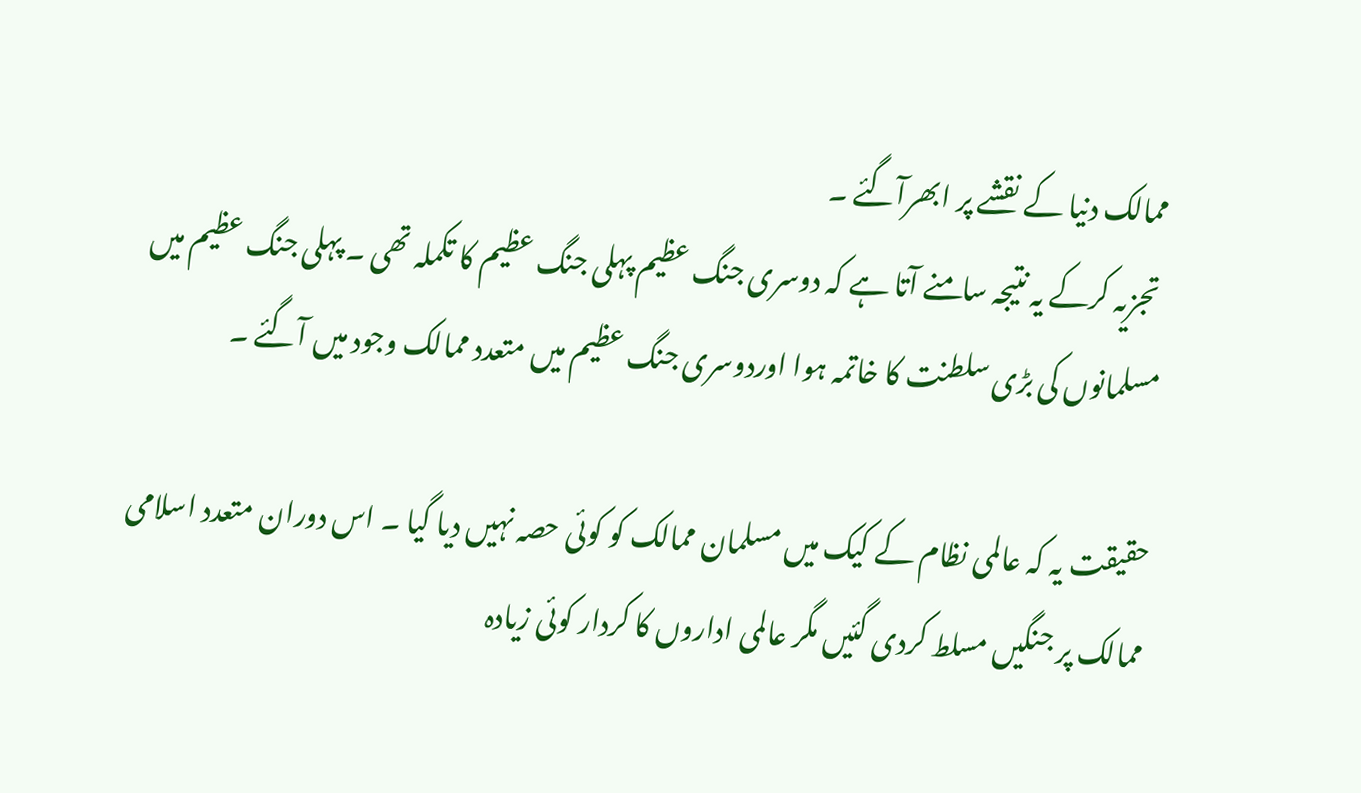ممالک دنیا کے نقشے پر ابھرآگئے ۔
 تجزیہ کرکے یہ نتیجہ سامنے آتا ہے کہ دوسری جنگ عظیم پہلی جنگ عظیم کا تکملہ تھی ۔ پہلی جنگ عظیم میں مسلمانوں کی بڑی سلطنت کا خاتمہ ہوا اوردوسری جنگ عظیم میں متعدد ممالک وجود میں آگئے ۔

حقیقت یہ کہ عالمی نظام کے کیک میں مسلمان ممالک کو کوئی حصہ نہیں دیا گیا ۔ اس دوران متعدد اسلامی ممالک پر جنگیں مسلط کردی گئیں مگر عالمی اداروں کا کردار کوئی زیادہ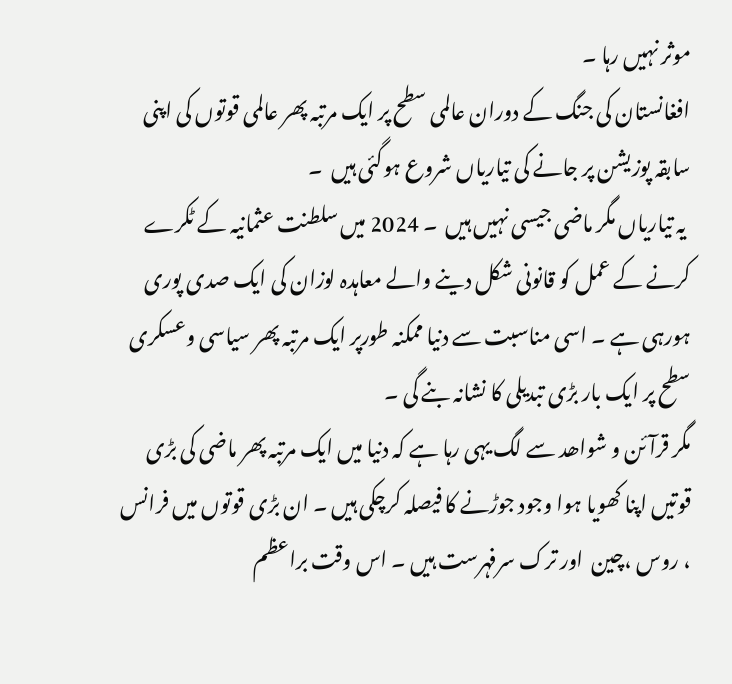موثر نہیں رہا ۔
افغانستان کی جنگ کے دوران عالمی سطح پر ایک مرتبہ پھر عالمی قوتوں کی اپنی سابقہ پوزیشن پر جانے کی تیاریاں شروع ہوگئی ہیں  ۔
 یہ تیاریاں مگر ماضی جیسی نہیں ہیں  ۔ 2024 میں سلطنت عثمانیہ کے ٹکرے کرنے کے عمل کو قانونی شکل دینے والے معاہدہ لوزان کی ایک صدی پوری ہورہی ہے ۔ اسی مناسبت سے دنیا ممکنہ طورپر ایک مرتبہ پھر سیاسی وعسکری سطح پر ایک بار بڑی تبدیلی کا نشانہ بنے گی ۔
مگر قرآئن و شواھد سے لگ یہی رہا ہے کہ دنیا میں ایک مرتبہ پھر ماضی کی بڑی قوتیں اپنا کھویا ہوا وجود جوڑنے کا فیصلہ کرچکی ہیں ۔ ان بڑی قوتوں میں فرانس ، روس ،چین  اور ترک سرفہرست ہیں ۔ اس وقت براعظم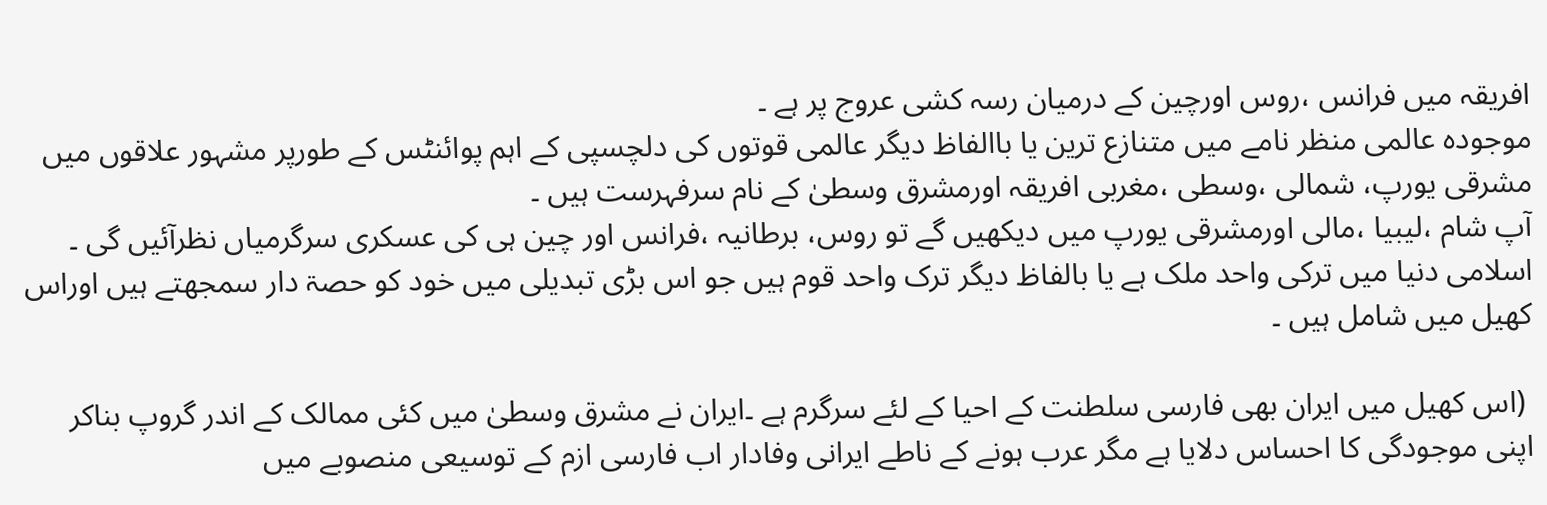افریقہ میں فرانس ،روس اورچین کے درمیان رسہ کشی عروج پر ہے ۔
موجودہ عالمی منظر نامے میں متنازع ترین یا باالفاظ دیگر عالمی قوتوں کی دلچسپی کے اہم پوائنٹس کے طورپر مشہور علاقوں میں  مشرقی یورپ، شمالی ،وسطی ،مغربی افریقہ اورمشرق وسطیٰ کے نام سرفہرست ہیں ۔
آپ شام ،لیبیا ،مالی اورمشرقی یورپ میں دیکھیں گے تو روس، برطانیہ ،فرانس اور چین ہی کی عسکری سرگرمیاں نظرآئیں گی ۔
اسلامی دنیا میں ترکی واحد ملک ہے یا بالفاظ دیگر ترک واحد قوم ہیں جو اس بڑی تبدیلی میں خود کو حصۃ دار سمجھتے ہیں اوراس کھیل میں شامل ہیں ۔

 (اس کھیل میں ایران بھی فارسی سلطنت کے احیا کے لئے سرگرم ہے ۔ایران نے مشرق وسطیٰ میں کئی ممالک کے اندر گروپ بناکر اپنی موجودگی کا احساس دلایا ہے مگر عرب ہونے کے ناطے ایرانی وفادار اب فارسی ازم کے توسیعی منصوبے میں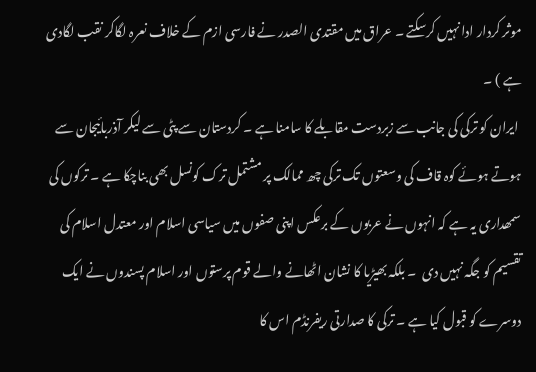موثر کردار ادا نہیں کرسکتے ۔ عراق میں مقتدی الصدر نے فارسی ازم کے خلاف نعرہ لگاکر نقب لگادی ہے ) ۔
 ایران کو ترکی کی جانب سے زبردست مقابلے کا سامنا ہے ۔ کردستان سے پٹی سے لیکر آذربائیجان سے ہوتے ہوئے کوہ قاف کی وسعتوں تک ترکی چھ ممالک پر مشتمل ترک کونسل بھی بناچکا ہے ۔ ترکوں کی سمھداری یہ ہے کہ انہوں نے عربوں کے برعکس اپنی صفوں میں سیاسی اسلام اور معتدل اسلام کی تقسیم کو جگہ نہیں دی  ۔ بلکہ بھیڑیا کا نشان اٹھانے والے قوم پرستوں اور اسلام پسندوں نے ایک دوسرے کو قبول کیا ہے ۔ ترکی کا صدارتی ریفرنڈم اس کا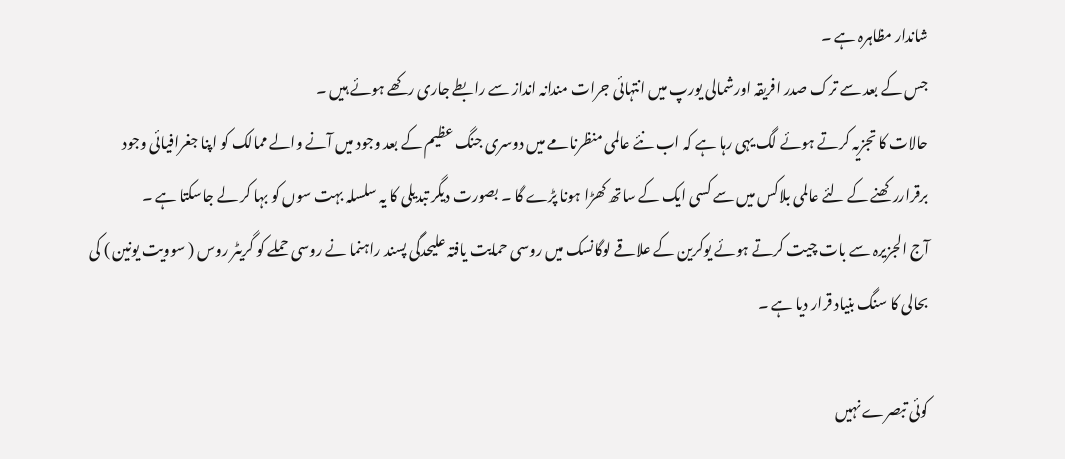شاندار مظاہرہ ہے ۔
جس کے بعد سے ترک صدر افریقہ اورشمالی یورپ میں انتہائی جرات مندانہ انداز سے رابطے جاری رکھے ہوئے ہیں ۔
حالات کا تجزیہ کرتے ہوئے لگ یہی رہا ہے کہ اب نئے عالمی منظرنامے میں دوسری جنگ عظیم کے بعد وجود میں آنے والے ممالک کو اپنا جغرافیائی وجود برقراررکھنے کے لئے عالمی بلاکس میں سے کسی ایک کے ساتھ کھڑا ہونا پڑے گا ۔ بصورت دیگر تبدیلی کا یہ سلسلہ بہت سوں کو بہا کر لے جاسکتا ہے ۔
آج الجزیرہ سے بات چیت کرتے ہوئے یوکرین کے علاقے لوگانسک میں روسی حمایت یافتہ علیحدگی پسند راہنما نے روسی حملے کو گریٹر روس ( سوویت یونین ) کی بحالی کا سنگ بنیاد قرار دیا ہے ۔

کوئی تبصرے نہیں